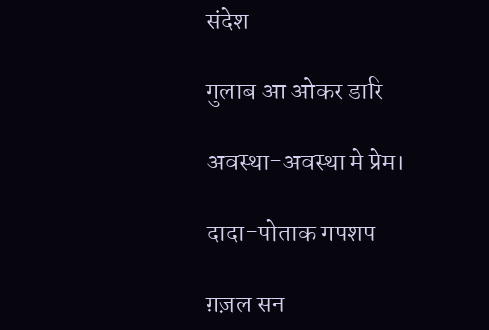संदेश

गुलाब आ ओकर डारि

अवस्था-अवस्था मे प्रेम।

दादा-पोताक गपशप

ग़ज़ल सन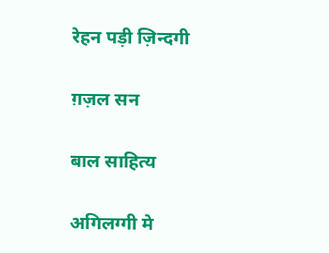रेहन पड़ी ज़िन्दगी

ग़ज़ल सन

बाल साहित्य

अगिलग्गी मे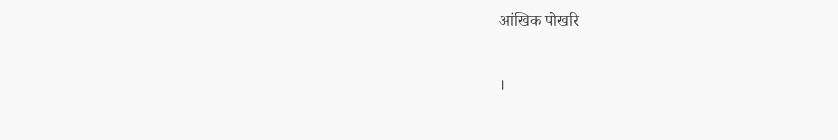आंखिक पोखरि

।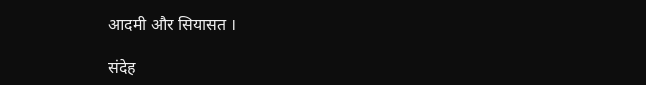आदमी और सियासत ।

संदेह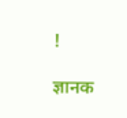!

ज्ञानक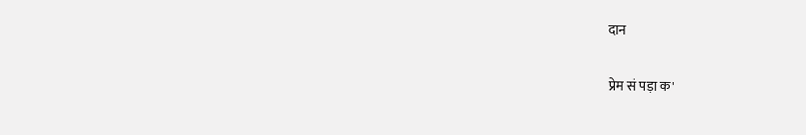दान

प्रेम सं पड़ा क'